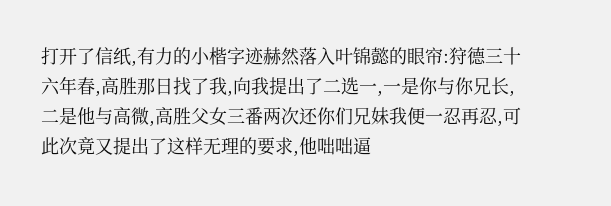打开了信纸,有力的小楷字迹赫然落入叶锦懿的眼帘:狩德三十六年春,高胜那日找了我,向我提出了二选一,一是你与你兄长,二是他与高微,高胜父女三番两次还你们兄妹我便一忍再忍,可此次竟又提出了这样无理的要求,他咄咄逼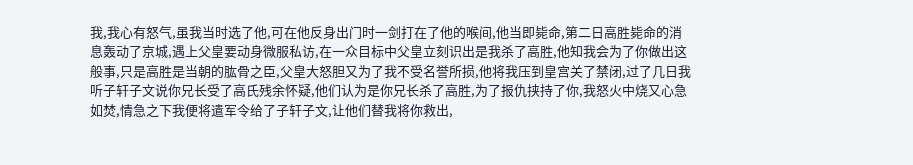我,我心有怒气,虽我当时选了他,可在他反身出门时一剑打在了他的喉间,他当即毙命,第二日高胜毙命的消息轰动了京城,遇上父皇要动身微服私访,在一众目标中父皇立刻识出是我杀了高胜,他知我会为了你做出这般事,只是高胜是当朝的肱骨之臣,父皇大怒胆又为了我不受名誉所损,他将我压到皇宫关了禁闭,过了几日我听子轩子文说你兄长受了高氏残余怀疑,他们认为是你兄长杀了高胜,为了报仇挟持了你,我怒火中烧又心急如焚,情急之下我便将遣军令给了子轩子文,让他们替我将你救出,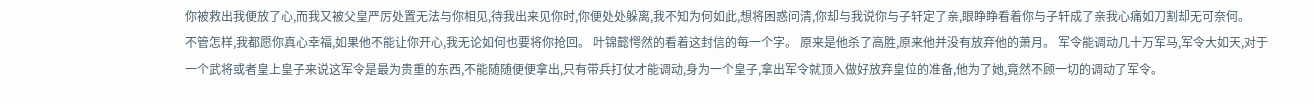你被救出我便放了心,而我又被父皇严厉处置无法与你相见,待我出来见你时,你便处处躲离,我不知为何如此,想将困惑问清,你却与我说你与子轩定了亲,眼睁睁看着你与子轩成了亲我心痛如刀割却无可奈何。
不管怎样,我都愿你真心幸福,如果他不能让你开心,我无论如何也要将你抢回。 叶锦懿愕然的看着这封信的每一个字。 原来是他杀了高胜,原来他并没有放弃他的萧月。 军令能调动几十万军马,军令大如天,对于一个武将或者皇上皇子来说这军令是最为贵重的东西,不能随随便便拿出,只有带兵打仗才能调动,身为一个皇子,拿出军令就顶入做好放弃皇位的准备,他为了她,竟然不顾一切的调动了军令。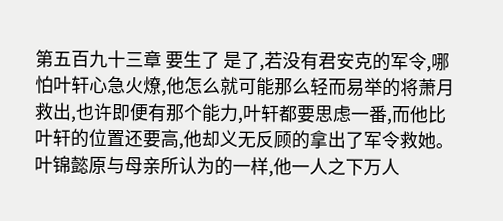第五百九十三章 要生了 是了,若没有君安克的军令,哪怕叶轩心急火燎,他怎么就可能那么轻而易举的将萧月救出,也许即便有那个能力,叶轩都要思虑一番,而他比叶轩的位置还要高,他却义无反顾的拿出了军令救她。 叶锦懿原与母亲所认为的一样,他一人之下万人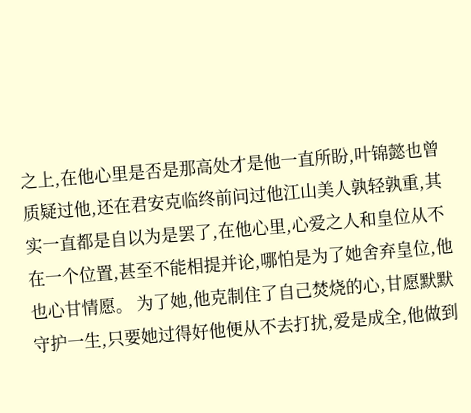之上,在他心里是否是那高处才是他一直所盼,叶锦懿也曾质疑过他,还在君安克临终前问过他江山美人孰轻孰重,其实一直都是自以为是罢了,在他心里,心爱之人和皇位从不在一个位置,甚至不能相提并论,哪怕是为了她舍弃皇位,他也心甘情愿。 为了她,他克制住了自己焚烧的心,甘愿默默守护一生,只要她过得好他便从不去打扰,爱是成全,他做到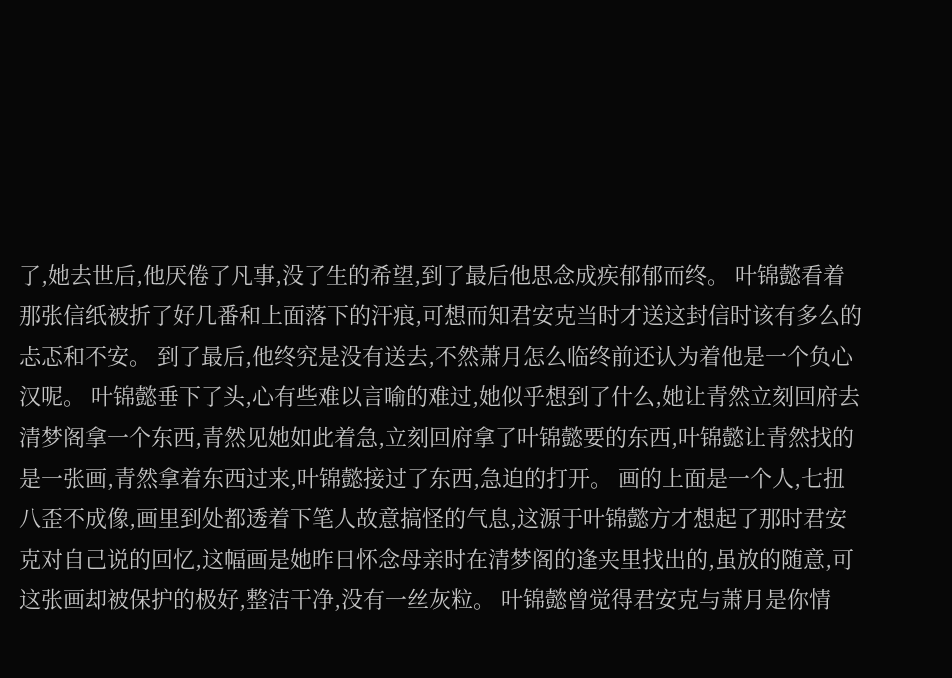了,她去世后,他厌倦了凡事,没了生的希望,到了最后他思念成疾郁郁而终。 叶锦懿看着那张信纸被折了好几番和上面落下的汗痕,可想而知君安克当时才送这封信时该有多么的忐忑和不安。 到了最后,他终究是没有送去,不然萧月怎么临终前还认为着他是一个负心汉呢。 叶锦懿垂下了头,心有些难以言喻的难过,她似乎想到了什么,她让青然立刻回府去清梦阁拿一个东西,青然见她如此着急,立刻回府拿了叶锦懿要的东西,叶锦懿让青然找的是一张画,青然拿着东西过来,叶锦懿接过了东西,急迫的打开。 画的上面是一个人,七扭八歪不成像,画里到处都透着下笔人故意搞怪的气息,这源于叶锦懿方才想起了那时君安克对自己说的回忆,这幅画是她昨日怀念母亲时在清梦阁的逢夹里找出的,虽放的随意,可这张画却被保护的极好,整洁干净,没有一丝灰粒。 叶锦懿曾觉得君安克与萧月是你情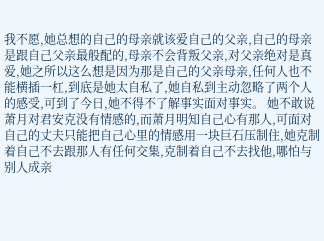我不愿,她总想的自己的母亲就该爱自己的父亲,自己的母亲是跟自己父亲最般配的,母亲不会背叛父亲,对父亲绝对是真爱,她之所以这么想是因为那是自己的父亲母亲,任何人也不能横插一杠,到底是她太自私了,她自私到主动忽略了两个人的感受,可到了今日,她不得不了解事实面对事实。 她不敢说萧月对君安克没有情感的,而萧月明知自己心有那人,可面对自己的丈夫只能把自己心里的情感用一块巨石压制住,她克制着自己不去跟那人有任何交集,克制着自己不去找他,哪怕与别人成亲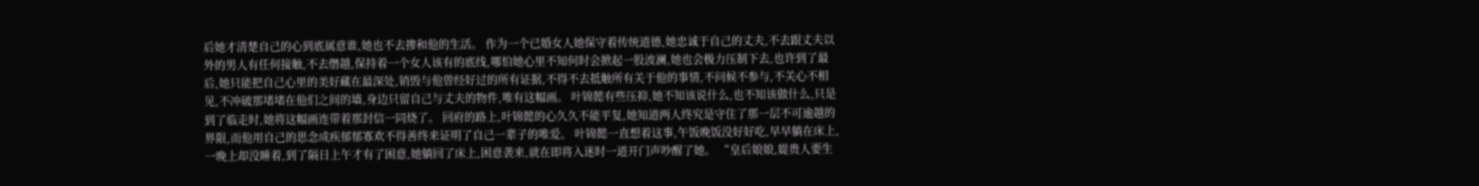后她才清楚自己的心到底属意谁,她也不去掺和他的生活。 作为一个已婚女人她保守着传统道德,她忠诚于自己的丈夫,不去跟丈夫以外的男人有任何接触,不去僭越,保持着一个女人该有的底线,哪怕她心里不知何时会掀起一股波澜,她也会极力压制下去,也许到了最后,她只能把自己心里的美好藏在最深处,销毁与他曾经好过的所有证据,不得不去抵触所有关于他的事情,不问候不参与,不关心不相见,不冲破那堵堵在他们之间的墙,身边只留自己与丈夫的物件,唯有这幅画。 叶锦懿有些压抑,她不知该说什么,也不知该做什么,只是到了临走时,她将这幅画连带着那封信一同烧了。 回府的路上,叶锦懿的心久久不能平复,她知道两人终究是守住了那一层不可逾越的界限,而他用自己的思念成疾郁郁寡欢不得善终来证明了自己一辈子的唯爱。 叶锦懿一直想着这事,午饭晚饭没好好吃,早早躺在床上,一晚上却没睡着,到了隔日上午才有了困意,她躺回了床上,困意袭来,就在即将入迷时一道开门声吵醒了她。 “皇后娘娘,媞贵人要生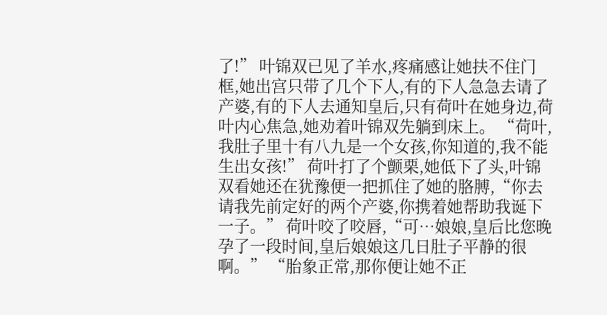了!” 叶锦双已见了羊水,疼痛感让她扶不住门框,她出宫只带了几个下人,有的下人急急去请了产婆,有的下人去通知皇后,只有荷叶在她身边,荷叶内心焦急,她劝着叶锦双先躺到床上。 “荷叶,我肚子里十有八九是一个女孩,你知道的,我不能生出女孩!” 荷叶打了个颤栗,她低下了头,叶锦双看她还在犹豫便一把抓住了她的胳膊,“你去请我先前定好的两个产婆,你携着她帮助我诞下一子。” 荷叶咬了咬唇,“可…娘娘,皇后比您晚孕了一段时间,皇后娘娘这几日肚子平静的很啊。” “胎象正常,那你便让她不正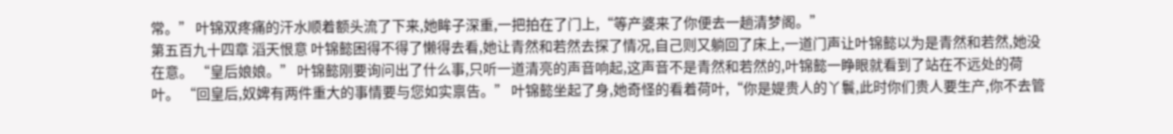常。” 叶锦双疼痛的汗水顺着额头流了下来,她眸子深重,一把拍在了门上,“等产婆来了你便去一趟清梦阁。”
第五百九十四章 滔天恨意 叶锦懿困得不得了懒得去看,她让青然和若然去探了情况,自己则又躺回了床上,一道门声让叶锦懿以为是青然和若然,她没在意。 “皇后娘娘。” 叶锦懿刚要询问出了什么事,只听一道清亮的声音响起,这声音不是青然和若然的,叶锦懿一睁眼就看到了站在不远处的荷叶。 “回皇后,奴婢有两件重大的事情要与您如实禀告。” 叶锦懿坐起了身,她奇怪的看着荷叶,“你是媞贵人的丫鬟,此时你们贵人要生产,你不去管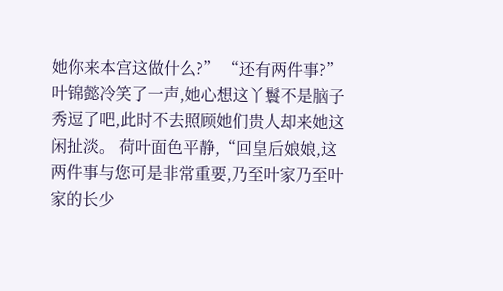她你来本宫这做什么?” “还有两件事?” 叶锦懿冷笑了一声,她心想这丫鬟不是脑子秀逗了吧,此时不去照顾她们贵人却来她这闲扯淡。 荷叶面色平静,“回皇后娘娘,这两件事与您可是非常重要,乃至叶家乃至叶家的长少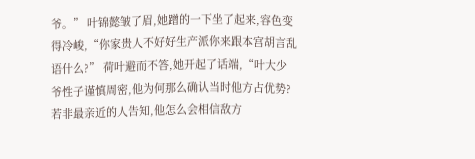爷。” 叶锦懿皱了眉,她蹭的一下坐了起来,容色变得冷峻,“你家贵人不好好生产派你来跟本宫胡言乱语什么?” 荷叶避而不答,她开起了话端,“叶大少爷性子谨慎周密,他为何那么确认当时他方占优势?若非最亲近的人告知,他怎么会相信敌方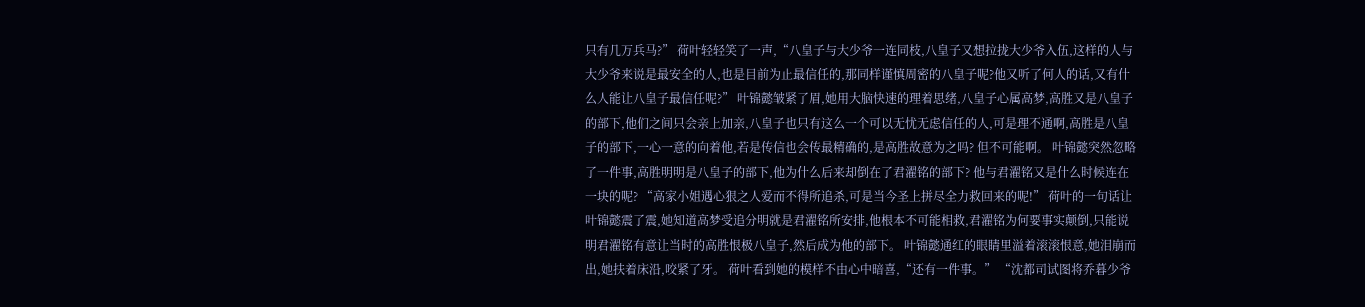只有几万兵马?” 荷叶轻轻笑了一声,“八皇子与大少爷一连同枝,八皇子又想拉拢大少爷入伍,这样的人与大少爷来说是最安全的人,也是目前为止最信任的,那同样谨慎周密的八皇子呢?他又听了何人的话,又有什么人能让八皇子最信任呢?” 叶锦懿皱紧了眉,她用大脑快速的理着思绪,八皇子心属高梦,高胜又是八皇子的部下,他们之间只会亲上加亲,八皇子也只有这么一个可以无忧无虑信任的人,可是理不通啊,高胜是八皇子的部下,一心一意的向着他,若是传信也会传最精确的,是高胜故意为之吗? 但不可能啊。 叶锦懿突然忽略了一件事,高胜明明是八皇子的部下,他为什么后来却倒在了君濯铭的部下? 他与君濯铭又是什么时候连在一块的呢? “高家小姐遇心狠之人爱而不得所追杀,可是当今圣上拼尽全力救回来的呢!” 荷叶的一句话让叶锦懿震了震,她知道高梦受追分明就是君濯铭所安排,他根本不可能相救,君濯铭为何要事实颠倒,只能说明君濯铭有意让当时的高胜恨极八皇子,然后成为他的部下。 叶锦懿通红的眼睛里溢着滚滚恨意,她泪崩而出,她扶着床沿,咬紧了牙。 荷叶看到她的模样不由心中暗喜,“还有一件事。” “沈都司试图将乔暮少爷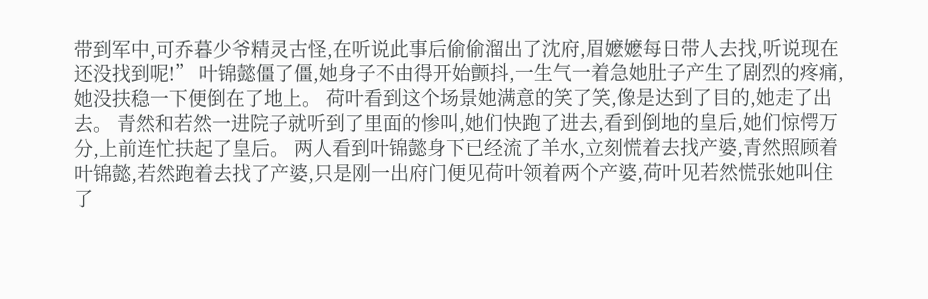带到军中,可乔暮少爷精灵古怪,在听说此事后偷偷溜出了沈府,眉嬷嬷每日带人去找,听说现在还没找到呢!” 叶锦懿僵了僵,她身子不由得开始颤抖,一生气一着急她肚子产生了剧烈的疼痛,她没扶稳一下便倒在了地上。 荷叶看到这个场景她满意的笑了笑,像是达到了目的,她走了出去。 青然和若然一进院子就听到了里面的惨叫,她们快跑了进去,看到倒地的皇后,她们惊愕万分,上前连忙扶起了皇后。 两人看到叶锦懿身下已经流了羊水,立刻慌着去找产婆,青然照顾着叶锦懿,若然跑着去找了产婆,只是刚一出府门便见荷叶领着两个产婆,荷叶见若然慌张她叫住了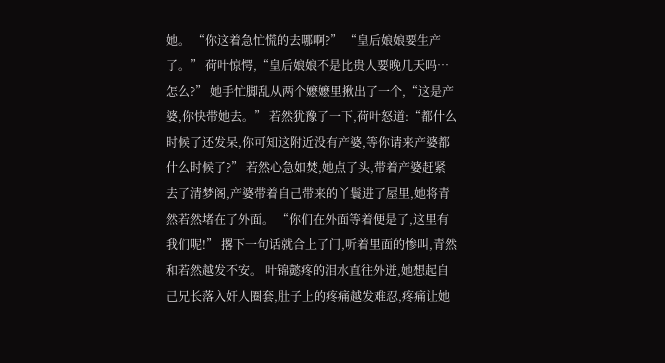她。 “你这着急忙慌的去哪啊?” “皇后娘娘要生产了。” 荷叶惊愕,“皇后娘娘不是比贵人要晚几天吗…怎么?” 她手忙脚乱从两个嬷嬷里揪出了一个,“这是产婆,你快带她去。” 若然犹豫了一下,荷叶怒道:“都什么时候了还发呆,你可知这附近没有产婆,等你请来产婆都什么时候了?” 若然心急如焚,她点了头,带着产婆赶紧去了清梦阁,产婆带着自己带来的丫鬟进了屋里,她将青然若然堵在了外面。 “你们在外面等着便是了,这里有我们呢!” 撂下一句话就合上了门,听着里面的惨叫,青然和若然越发不安。 叶锦懿疼的泪水直往外迸,她想起自己兄长落入奸人圈套,肚子上的疼痛越发难忍,疼痛让她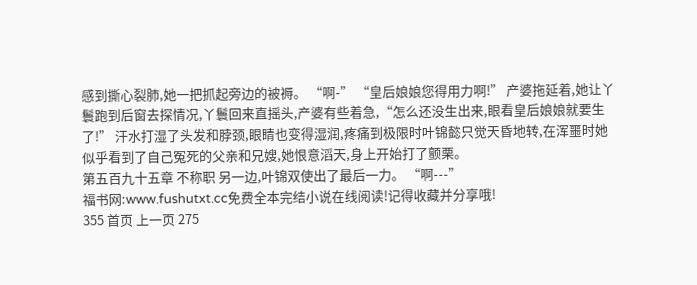感到撕心裂肺,她一把抓起旁边的被褥。 “啊-” “皇后娘娘您得用力啊!” 产婆拖延着,她让丫鬟跑到后窗去探情况,丫鬟回来直摇头,产婆有些着急,“怎么还没生出来,眼看皇后娘娘就要生了!” 汗水打湿了头发和脖颈,眼睛也变得湿润,疼痛到极限时叶锦懿只觉天昏地转,在浑噩时她似乎看到了自己冤死的父亲和兄嫂,她恨意滔天,身上开始打了颤栗。
第五百九十五章 不称职 另一边,叶锦双使出了最后一力。 “啊---”
福书网:www.fushutxt.cc免费全本完结小说在线阅读!记得收藏并分享哦!
355 首页 上一页 275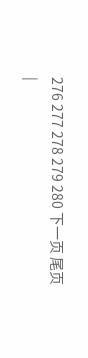276 277 278 279 280 下一页 尾页
|